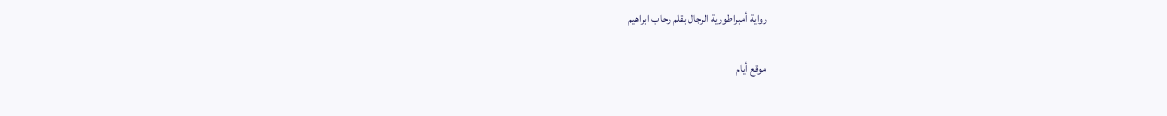رواية أمبراطورية الرجال بقلم رحاب ابراهيم

موقع أيام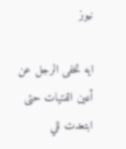نيوز

ايه تخفى الرجل عن أعين الفتيات حتى ابتعدت للي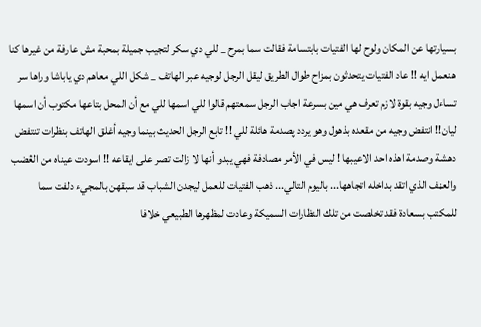بسيارتها عن المكان ولوح لها الفتيات بابتسامة فقالت سما بمرح _ للي دي سكر لتجيب جميلة بمحبة مش عارفة من غيرها كنا هنعمل ايه !! عاد الفتيات يتحدثون بمزاح طوال الطريق ليقل الرجل لوجيه عبر الهاتف _ شكل اللي معاهم دي ياباشا وراها سر تساءل وجيه بقوة لازم تعرف هي مين بسرعة اجاب الرجل سمعتهم قالوا للي اسمها للي مع أن المحل بتاعها مكتوب أن اسمها ليان!! انتفض وجيه من مقعده بذهول وهو يردد پصدمة هائلة للي !! تابع الرجل الحديث بينما وجيه أغلق الهاتف بنظرات تنتفض دهشة وصدمة اهذه احد الاعيبها ! ليس في الأمر مصادفة فهي يبدو أنها لا زالت تصر على ايقاعه !! اسودت عيناه من الڠضب والعڼف الذي اتقد بداخله اتجاهها... باليوم التالي... ذهب الفتيات للعمل ليجدن الشباب قد سبقهن بالمجيء دلفت سما للمكتب بسعادة فقد تخلصت من تلك النظارات السميكة وعادت لمظهرها الطبيعي خلافا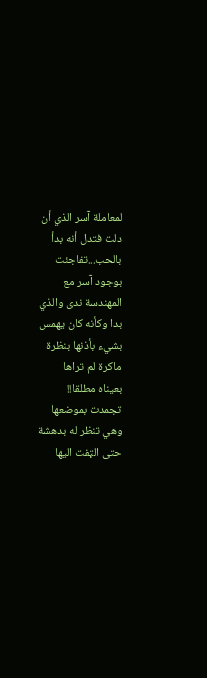لمعاملة آسر الذي أن دلت فتدل أنه بدأ بالحب...تفاجئت بوجود آسر مع المهندسة ندى والذي بدا وكأنه كان يهمس بشيء بأذنها بنظرة ماكرة لم تراها بعيناه مطلقا!! تجمدت بموضعها وهي تنظر له بدهشة حتى الټفت اليها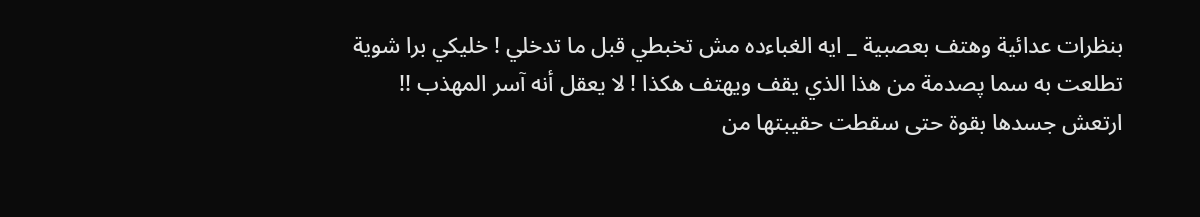بنظرات عدائية وهتف بعصبية _ ايه الغباءده مش تخبطي قبل ما تدخلي ! خليكي برا شوية تطلعت به سما پصدمة من هذا الذي يقف ويهتف هكذا ! لا يعقل أنه آسر المهذب !! ارتعش جسدها بقوة حتى سقطت حقيبتها من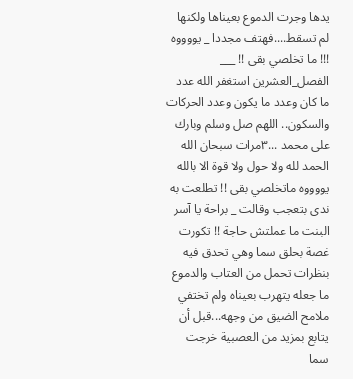يدها وجرت الدموع بعيناها ولكنها لم تسقط....فهتف مجددا _ يووووه !!! ما تخلصي بقى !! ___
الفصل_العشرين استغفر الله عدد ما كان وعدد ما يكون وعدد الحركات والسكون.. اللهم صل وسلم وبارك على محمد ...٣مرات سبحان الله الحمد لله ولا حول ولا قوة الا بالله يووووه ماتخلصي بقى !! تطلعت به ندى بتعجب وقالت _ براحة يا آسر البنت ما عملتش حاجة !! تكورت غصة بحلق سما وهي تحدق فيه بنظرات تحمل من العتاب والدموع ما جعله يتهرب بعيناه ولم تختفي ملامح الضيق من وجهه...قبل أن يتابع بمزيد من العصبية خرجت سما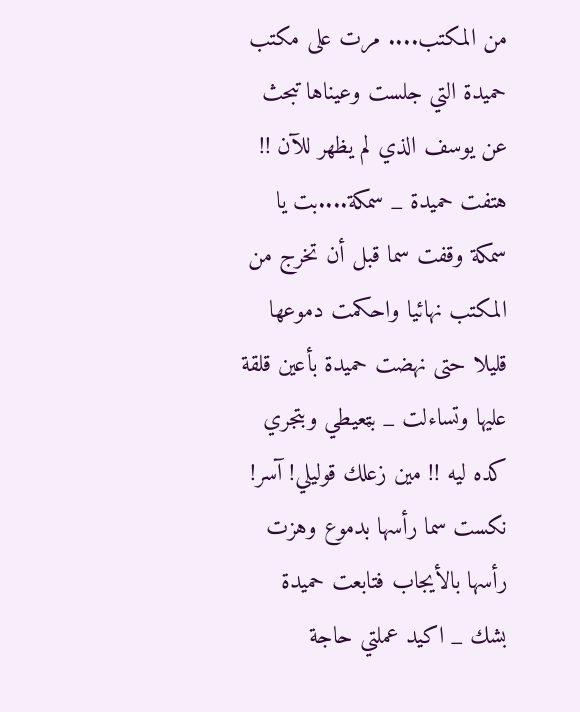من المكتب.... مرت على مكتب حميدة التي جلست وعيناها تبحث عن يوسف الذي لم يظهر للآن !! هتفت حميدة _ سمكة....بت يا سمكة وقفت سما قبل أن تخرج من المكتب نهائيا واحكمت دموعها قليلا حتى نهضت حميدة بأعين قلقة عليها وتساءلت _ بټعيطي وبتجري كده ليه !! مين زعلك قوليلي! آسر! نكست سما رأسها بدموع وهزت رأسها بالأيجاب فتابعت حميدة بشك _ اكيد عملتي حاجة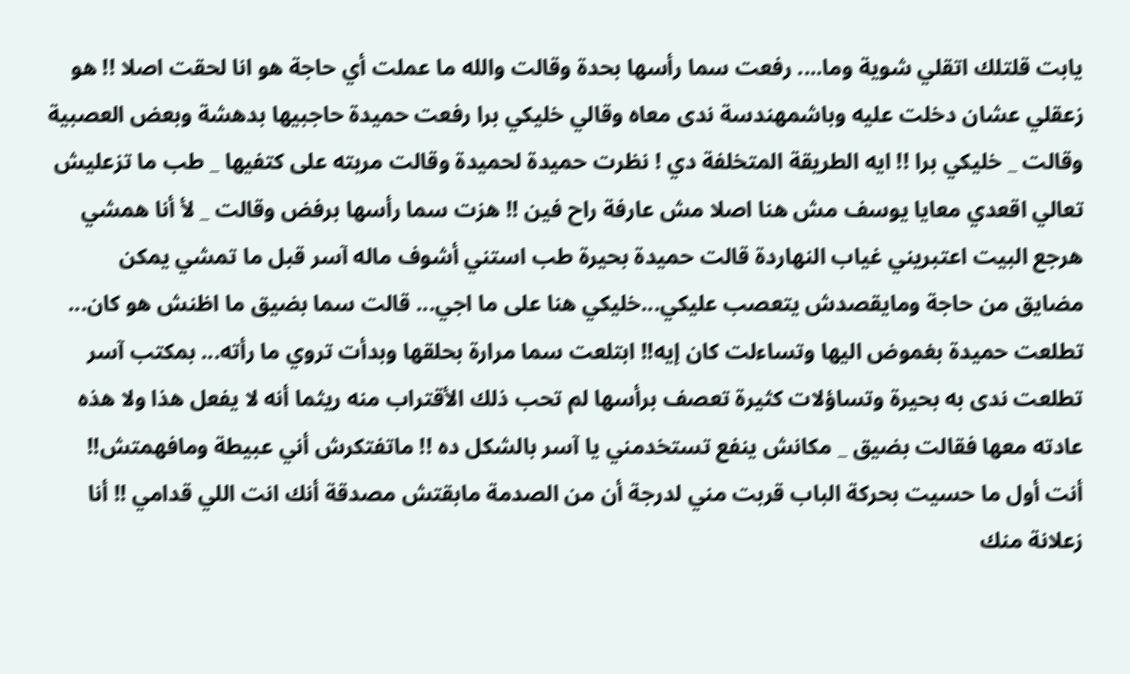يابت قلتلك اتقلي شوية وما.... رفعت سما رأسها بحدة وقالت والله ما عملت أي حاجة هو انا لحقت اصلا !! هو زعقلي عشان دخلت عليه وباشمهندسة ندى معاه وقالي خليكي برا رفعت حميدة حاجبيها بدهشة وبعض العصبية وقالت _ خليكي برا !! ايه الطريقة المتخلفة دي ! نظرت حميدة لحميدة وقالت مربته على كتفيها _ طب ما تزعليش تعالي اقعدي معايا يوسف مش هنا اصلا مش عارفة راح فين !! هزت سما رأسها برفض وقالت _ لأ أنا همشي هرجع البيت اعتبريني غياب النهاردة قالت حميدة بحيرة طب استني أشوف ماله آسر قبل ما تمشي يمكن مضايق من حاجة ومايقصدش يتعصب عليكي...خليكي هنا على ما اجي... قالت سما بضيق ما اظنش هو كان... تطلعت حميدة بغموض اليها وتساءلت كان إيه!! ابتلعت سما مرارة بحلقها وبدأت تروي ما رأته... بمكتب آسر تطلعت ندى به بحيرة وتساؤلات كثيرة تعصف برأسها لم تحب ذلك الأقتراب منه ريثما أنه لا يفعل هذا ولا هذه عادته معها فقالت بضيق _ مكانش ينفع تستخدمني يا آسر بالشكل ده !! ماتفتكرش أني عبيطة ومافهمتش!! أنت أول ما حسيت بحركة الباب قربت مني لدرجة أن من الصدمة مابقتش مصدقة أنك انت اللي قدامي !! أنا زعلانة منك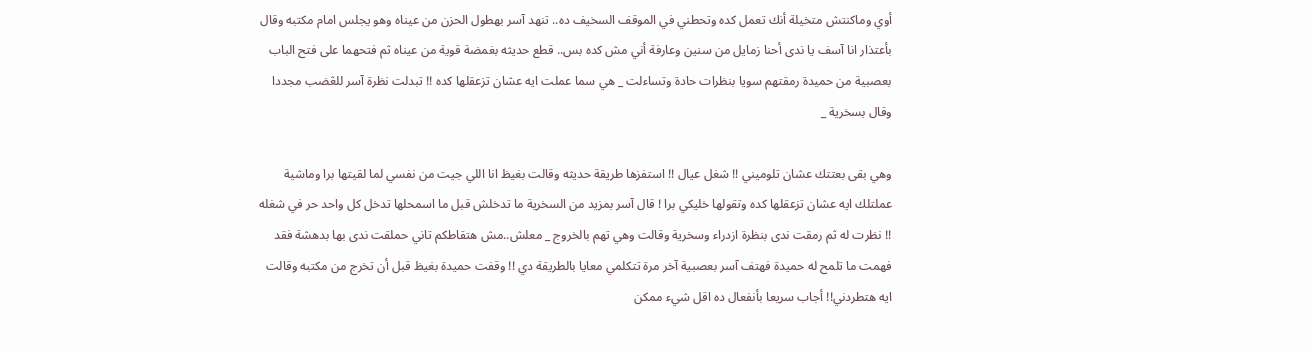أوي وماكنتش متخيلة أنك تعمل كده وتحطني في الموقف السخيف ده.. تنهد آسر بهطول الحزن من عيناه وهو يجلس امام مكتبه وقال بأعتذار انا آسف يا ندى أحنا زمايل من سنين وعارفة أني مش كده بس.. قطع حديثه بغمضة قوية من عيناه ثم فتحهما على فتح الباب بعصبية من حميدة رمقتهم سويا بنظرات حادة وتساءلت _ هي سما عملت ايه عشان تزعقلها كده !! تبدلت نظرة آسر للڠضب مجددا وقال بسخرية _

وهي بقى بعتتك عشان تلوميني !! شغل عيال !! استفزها طريقة حديثه وقالت بغيظ انا اللي جيت من نفسي لما لقيتها برا وماشية عملتلك ايه عشان تزعقلها كده وتقولها خليكي برا ! قال آسر بمزيد من السخرية ما تدخلش قبل ما اسمحلها تدخل كل واحد حر في شغله !! نظرت له ثم رمقت ندى بنظرة ازدراء وسخرية وقالت وهي تهم بالخروج _ معلش..مش هتقاطكم تاني حملقت ندى بها بدهشة فقد فهمت ما تلمح له حميدة فهتف آسر بعصبية آخر مرة تتكلمي معايا بالطريقة دي !! وقفت حميدة بغيظ قبل أن تخرج من مكتبه وقالت ايه هتطردني!! أجاب سريعا بأنفعال ده اقل شيء ممكن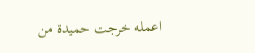اعمله خرجت حميدة من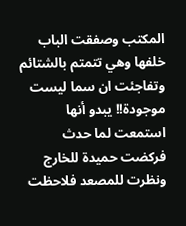المكتب وصفقت الباب خلفها وهي تتمتم بالشتائم وتفاجئت ان سما ليست موجودة!! يبدو أنها استمعت لما حدث فركضت حميدة للخارج ونظرت للمصعد فلاحظت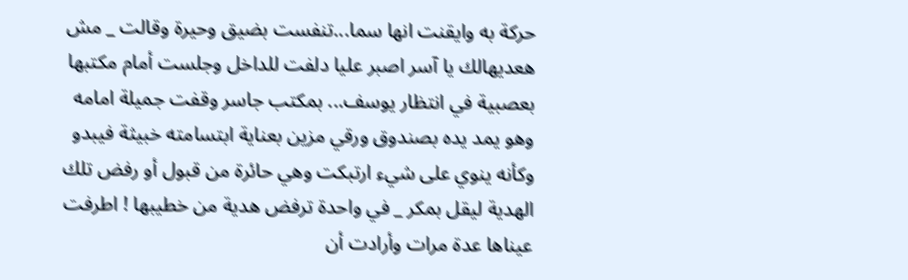حركة به وايقنت انها سما...تنفست بضيق وحيرة وقالت _ مش هعديهالك يا آسر اصبر عليا دلفت للداخل وجلست أمام مكتبها بعصبية في انتظار يوسف... بمكتب جاسر وقفت جميلة امامه وهو يمد يده بصندوق ورقي مزين بعناية ابتسامته خبيثة فيبدو وكأنه ينوي على شيء ارتبكت وهي حائرة من قبول أو رفض تلك الهدية ليقل بمكر _ في واحدة ترفض هدية من خطيبها ! اطرفت عيناها عدة مرات وأرادت أن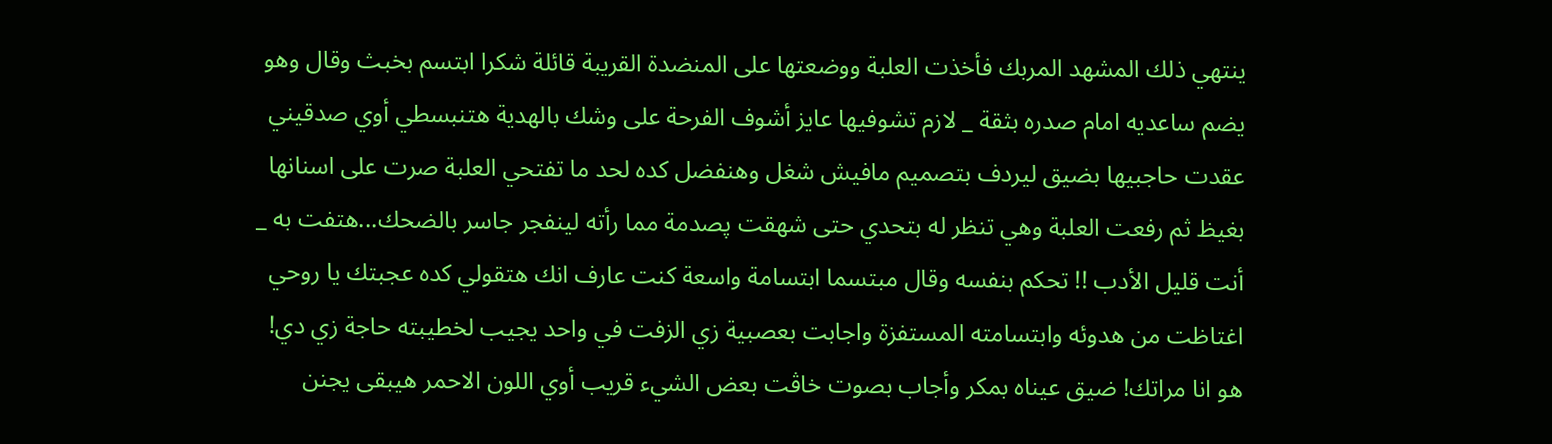ينتهي ذلك المشهد المربك فأخذت العلبة ووضعتها على المنضدة القريبة قائلة شكرا ابتسم بخبث وقال وهو يضم ساعديه امام صدره بثقة _ لازم تشوفيها عايز أشوف الفرحة على وشك بالهدية هتنبسطي أوي صدقيني عقدت حاجبيها بضيق ليردف بتصميم مافيش شغل وهنفضل كده لحد ما تفتحي العلبة صرت على اسنانها بغيظ ثم رفعت العلبة وهي تنظر له بتحدي حتى شهقت پصدمة مما رأته لينفجر جاسر بالضحك...هتفت به _ أنت قليل الأدب !! تحكم بنفسه وقال مبتسما ابتسامة واسعة كنت عارف انك هتقولي كده عجبتك يا روحي اغتاظت من هدوئه وابتسامته المستفزة واجابت بعصبية زي الزفت في واحد يجيب لخطيبته حاجة زي دي! هو انا مراتك! ضيق عيناه بمكر وأجاب بصوت خاڤت بعض الشيء قريب أوي اللون الاحمر هيبقى يجنن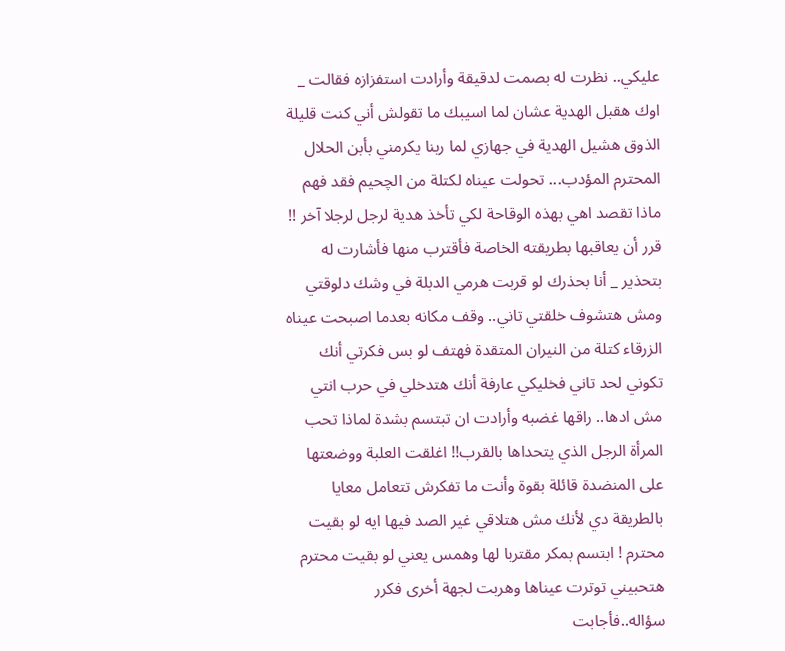عليكي.. نظرت له بصمت لدقيقة وأرادت استفزازه فقالت _ اوك هقبل الهدية عشان لما اسيبك ما تقولش أني كنت قليلة الذوق هشيل الهدية في جهازي لما ربنا يكرمني بأبن الحلال المحترم المؤدب... تحولت عيناه لكتلة من الچحيم فقد فهم ماذا تقصد اهي بهذه الوقاحة لكي تأخذ هدية لرجل لرجلا آخر !! قرر أن يعاقبها بطريقته الخاصة فأقترب منها فأشارت له بتحذير _ أنا بحذرك لو قربت هرمي الدبلة في وشك دلوقتي ومش هتشوف خلقتي تاني.. وقف مكانه بعدما اصبحت عيناه الزرقاء كتلة من النيران المتقدة فهتف لو بس فكرتي أنك تكوني لحد تاني فخليكي عارفة أنك هتدخلي في حرب انتي مش ادها.. راقها غضبه وأرادت ان تبتسم بشدة لماذا تحب المرأة الرجل الذي يتحداها بالقرب!! اغلقت العلبة ووضعتها على المنضدة قائلة بقوة وأنت ما تفكرش تتعامل معايا بالطريقة دي لأنك مش هتلاقي غير الصد فيها ايه لو بقيت محترم ! ابتسم بمكر مقتربا لها وهمس يعني لو بقيت محترم هتحبيني توترت عيناها وهربت لجهة أخرى فكرر سؤاله..فأجابت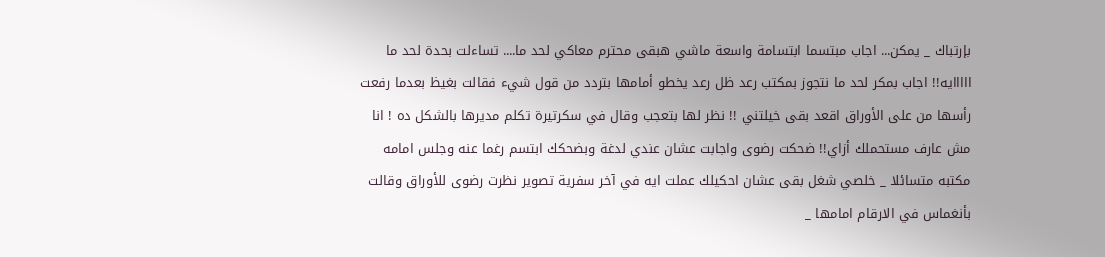بإرتباك _ يمكن... اجاب مبتسما ابتسامة واسعة ماشي هبقى محترم معاكي لحد ما.... تساءلت بحدة لحد ما ااااايه!! اجاب بمكر لحد ما نتجوز بمكتب رعد ظل رعد يخطو أمامها بتردد من قول شيء فقالت بغيظ بعدما رفعت رأسها من على الأوراق اقعد بقى خيلتني !! نظر لها بتعجب وقال في سكرتيرة تكلم مديرها بالشكل ده ! انا مش عارف مستحملك أزاي!! ضحكت رضوى واجابت عشان عندي لدغة وبضحكك ابتسم رغما عنه وجلس امامه مكتبه متسائلا _ خلصي شغل بقى عشان احكيلك عملت ايه في آخر سفرية تصوير نظرت رضوى للأوراق وقالت بأنغماس في الارقام امامها _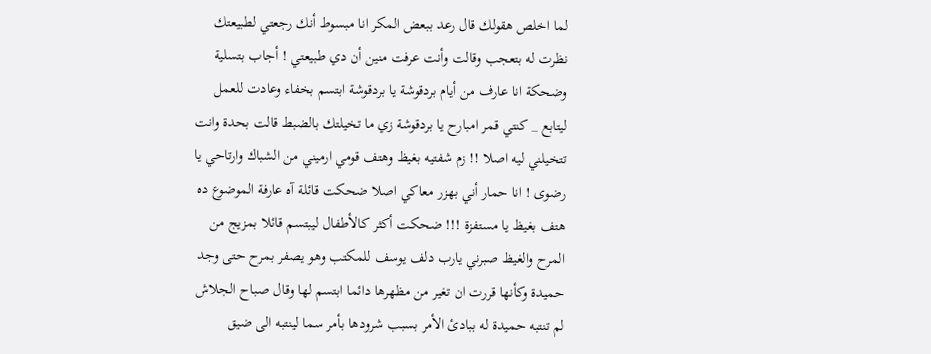لما اخلص هقولك قال رعد ببعض المكر انا مبسوط أنك رجعتي لطبيعتك نظرت له بتعجب وقالت وأنت عرفت منين أن دي طبيعتي ! أجاب بتسلية وضحكة انا عارف من أيام بردقوشة يا بردقوشة ابتسم بخفاء وعادت للعمل ليتابع _ كنتي قمر امبارح يا بردقوشة زي ما تخيلتك بالضبط قالت بحدة وانت تتخيلني ليه اصلا !! زم شفتيه بغيظ وهتف قومي ارميني من الشباك وارتاحي يا رضوى ! انا حمار أني بهزر معاكي اصلا ضحكت قائلة آه عارفة الموضوع ده هتف بغيظ يا مستفزة !!! ضحكت أكثر كالأطفال ليبتسم قائلا بمزيج من المرح والغيظ صبرني يارب دلف يوسف للمكتب وهو يصفر بمرح حتى وجد حميدة وكأنها قررت ان تغير من مظهرها دائما ابتسم لها وقال صباح الجلاش لم تنتبه حميدة له ببادئ الأمر بسبب شرودها بأمر سما لينتبه الى ضيق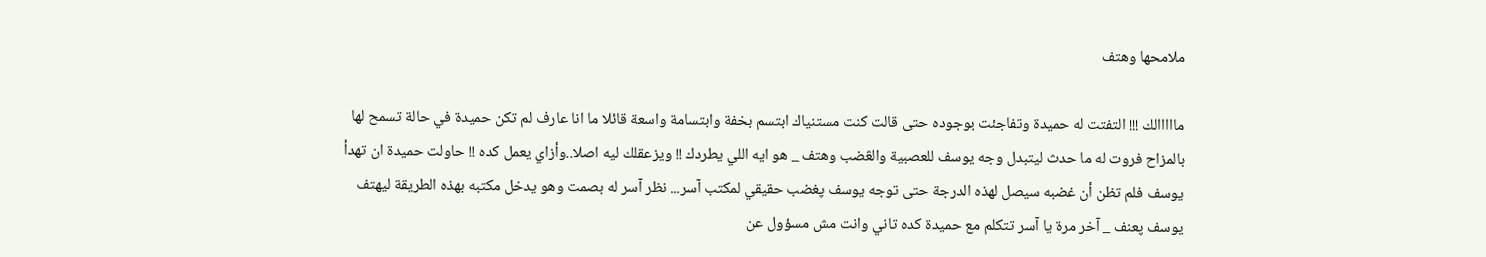ملامحها وهتف

مااااالك !!! التفتت له حميدة وتفاجئت بوجوده حتى قالت كنت مستنياك ابتسم بخفة وابتسامة واسعة قائلا ما انا عارف لم تكن حميدة في حالة تسمح لها بالمزاح فروت له ما حدث ليتبدل وجه يوسف للعصبية والڠضب وهتف _ هو ايه اللي يطردك !! ويزعقلك ليه اصلا..وأزاي يعمل كده !! حاولت حميدة ان تهدأ يوسف فلم تظن أن غضبه سيصل لهذه الدرجة حتى توجه يوسف پغضب حقيقي لمكتب آسر... نظر آسر له بصمت وهو يدخل مكتبه بهذه الطريقة ليهتف يوسف پعنف _ آخر مرة يا آسر تتكلم مع حميدة كده تاني وانت مش مسؤول عن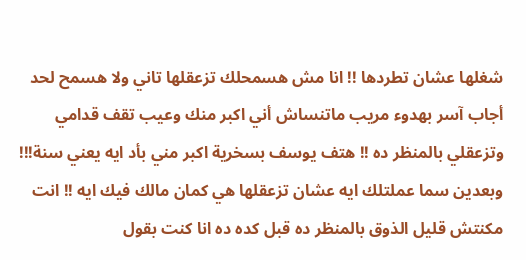شغلها عشان تطردها !! انا مش هسمحلك تزعقلها تاني ولا هسمح لحد أجاب آسر بهدوء مريب ماتنساش أني اكبر منك وعيب تقف قدامي وتزعقلي بالمنظر ده !! هتف يوسف بسخرية اكبر مني بأد ايه يعني سنة!!! وبعدين سما عملتلك ايه عشان تزعقلها هي كمان مالك فيك ايه !! انت مكنتش قليل الذوق بالمنظر ده قبل كده ده انا كنت بقول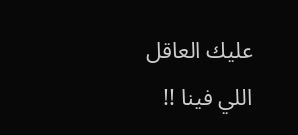عليك العاقل اللي فينا !!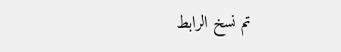تم نسخ الرابط